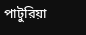পাটুরিয়া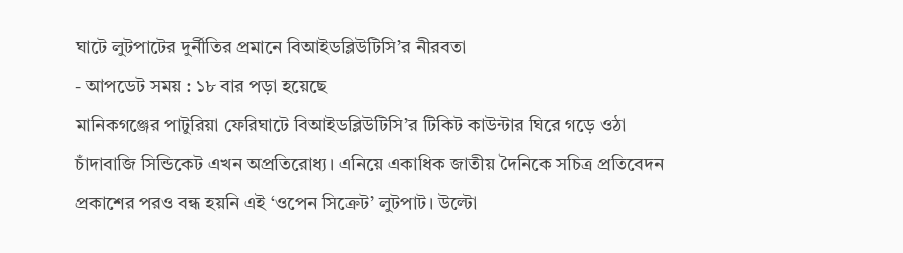ঘাটে লুটপাটের দুর্নীতির প্রমানে বিআইডব্লিউটিসি’র নীরবতা
- আপডেট সময় : ১৮ বার পড়া হয়েছে
মানিকগঞ্জের পাটুরিয়া ফেরিঘাটে বিআইডব্লিউটিসি’র টিকিট কাউন্টার ঘিরে গড়ে ওঠা চাঁদাবাজি সিন্ডিকেট এখন অপ্রতিরোধ্য। এনিয়ে একাধিক জাতীয় দৈনিকে সচিত্র প্রতিবেদন প্রকাশের পরও বন্ধ হয়নি এই ‘ওপেন সিক্রেট’ লুটপাট। উল্টো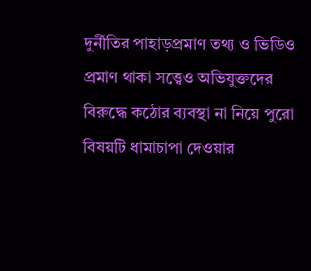দুর্নীতির পাহাড়প্রমাণ তথ্য ও ভিডিও প্রমাণ থাকা সত্ত্বেও অভিযুক্তদের বিরুদ্ধে কঠোর ব্যবস্থা না নিয়ে পুরো বিষয়টি ধামাচাপা দেওয়ার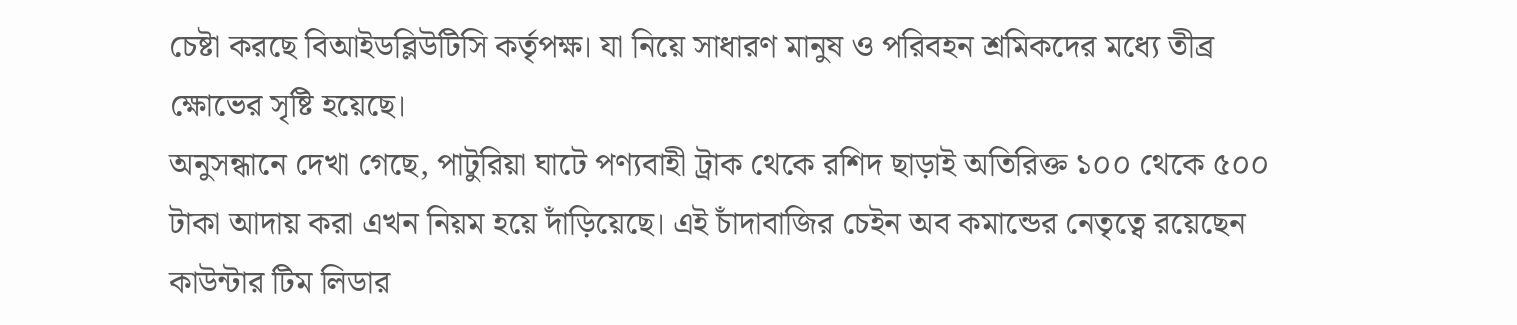চেষ্টা করছে বিআইডব্লিউটিসি কর্তৃপক্ষ। যা নিয়ে সাধারণ মানুষ ও পরিবহন শ্রমিকদের মধ্যে তীব্র ক্ষোভের সৃষ্টি হয়েছে।
অনুসন্ধানে দেখা গেছে, পাটুরিয়া ঘাটে পণ্যবাহী ট্রাক থেকে রশিদ ছাড়াই অতিরিক্ত ১০০ থেকে ৫০০ টাকা আদায় করা এখন নিয়ম হয়ে দাঁড়িয়েছে। এই চাঁদাবাজির চেইন অব কমান্ডের নেতৃত্বে রয়েছেন কাউন্টার টিম লিডার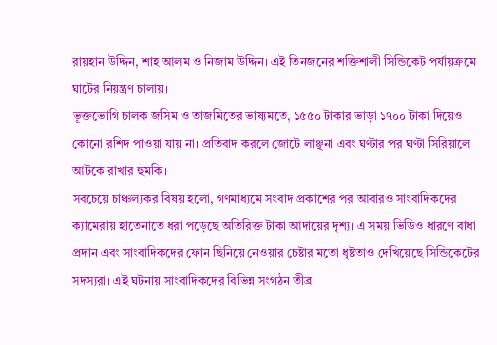রায়হান উদ্দিন, শাহ আলম ও নিজাম উদ্দিন। এই তিনজনের শক্তিশালী সিন্ডিকেট পর্যায়ক্রমে ঘাটের নিয়ন্ত্রণ চালায়।
ভূক্তভোগি চালক জসিম ও তাজমিতের ভাষ্যমতে, ১৫৫০ টাকার ভাড়া ১৭০০ টাকা দিয়েও কোনো রশিদ পাওয়া যায় না। প্রতিবাদ করলে জোটে লাঞ্ছনা এবং ঘণ্টার পর ঘণ্টা সিরিয়ালে আটকে রাখার হুমকি।
সবচেয়ে চাঞ্চল্যকর বিষয় হলো, গণমাধ্যমে সংবাদ প্রকাশের পর আবারও সাংবাদিকদের ক্যামেরায় হাতেনাতে ধরা পড়েছে অতিরিক্ত টাকা আদায়ের দৃশ্য। এ সময় ভিডিও ধারণে বাধা প্রদান এবং সাংবাদিকদের ফোন ছিনিয়ে নেওয়ার চেষ্টার মতো ধৃষ্টতাও দেখিয়েছে সিন্ডিকেটের সদস্যরা। এই ঘটনায় সাংবাদিকদের বিভিন্ন সংগঠন তীব্র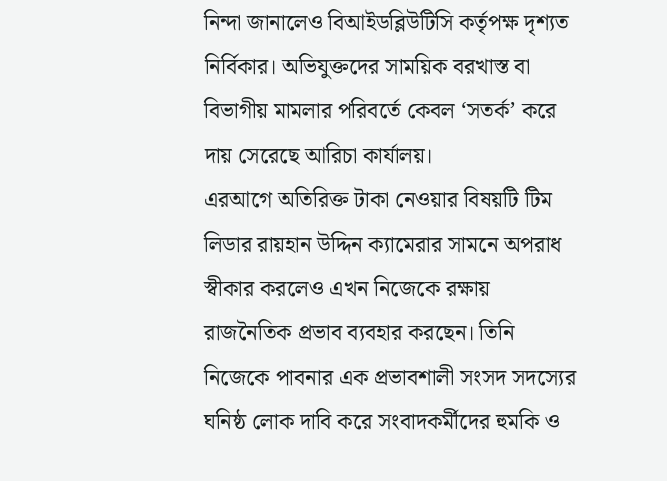নিন্দা জানালেও বিআইডব্লিউটিসি কর্তৃপক্ষ দৃশ্যত নির্বিকার। অভিযুক্তদের সাময়িক বরখাস্ত বা বিভাগীয় মামলার পরিবর্তে কেবল ‘সতর্ক’ করে দায় সেরেছে আরিচা কার্যালয়।
এরআগে অতিরিক্ত টাকা নেওয়ার বিষয়টি টিম লিডার রায়হান উদ্দিন ক্যামেরার সামনে অপরাধ স্বীকার করলেও এখন নিজেকে রক্ষায় রাজনৈতিক প্রভাব ব্যবহার করছেন। তিনি নিজেকে পাবনার এক প্রভাবশালী সংসদ সদস্যের ঘনিষ্ঠ লোক দাবি করে সংবাদকর্মীদের হুমকি ও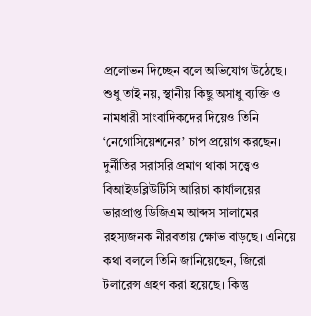প্রলোভন দিচ্ছেন বলে অভিযোগ উঠেছে। শুধু তাই নয়, স্থানীয় কিছু অসাধু ব্যক্তি ও নামধারী সাংবাদিকদের দিয়েও তিনি ‘নেগোসিয়েশনের’ চাপ প্রয়োগ করছেন।
দুর্নীতির সরাসরি প্রমাণ থাকা সত্ত্বেও বিআইডব্লিউটিসি আরিচা কার্যালয়ের ভারপ্রাপ্ত ডিজিএম আব্দস সালামের রহস্যজনক নীরবতায় ক্ষোভ বাড়ছে। এনিয়ে কথা বললে তিনি জানিয়েছেন, জিরো টলারেন্স গ্রহণ করা হয়েছে। কিন্তু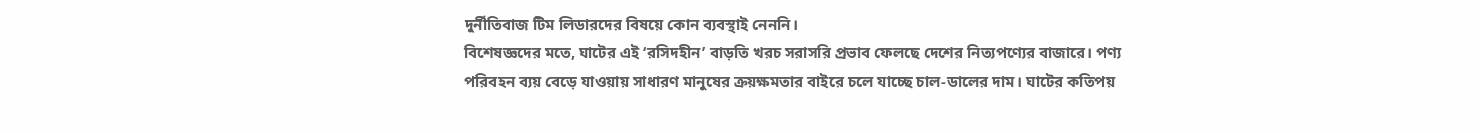দুর্নীতিবাজ টিম লিডারদের বিষয়ে কোন ব্যবস্থাই নেননি।
বিশেষজ্ঞদের মতে, ঘাটের এই ‘রসিদহীন’ বাড়তি খরচ সরাসরি প্রভাব ফেলছে দেশের নিত্যপণ্যের বাজারে। পণ্য পরিবহন ব্যয় বেড়ে যাওয়ায় সাধারণ মানুষের ক্রয়ক্ষমতার বাইরে চলে যাচ্ছে চাল-ডালের দাম। ঘাটের কতিপয়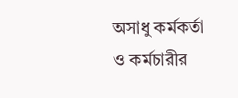অসাধু কর্মকর্তা ও কর্মচারীর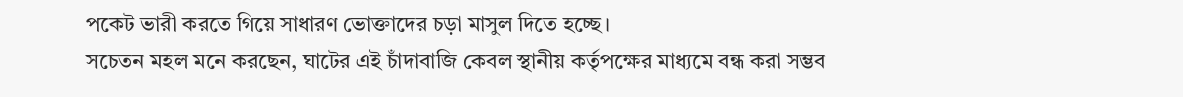পকেট ভারী করতে গিয়ে সাধারণ ভোক্তাদের চড়া মাসুল দিতে হচ্ছে।
সচেতন মহল মনে করছেন, ঘাটের এই চাঁদাবাজি কেবল স্থানীয় কর্তৃপক্ষের মাধ্যমে বন্ধ করা সম্ভব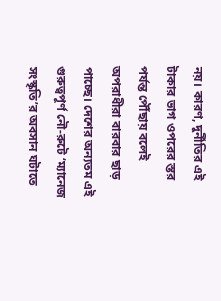নয়। কারণ, দুর্নীতির এই টাকার ভাগ ওপরের স্তর পর্যন্ত পৌঁছায় বলেই অপরাধীরা বারবার ছাড় পাচ্ছে। দেশের অন্যতম এই গুরুত্বপূর্ণ নৌ-রুটে ‘ম্যানেজ সংস্কৃতি’র অবসান ঘটাতে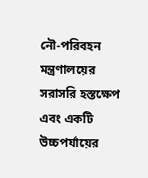নৌ-পরিবহন মন্ত্রণালয়ের সরাসরি হস্তক্ষেপ এবং একটি উচ্চপর্যায়ের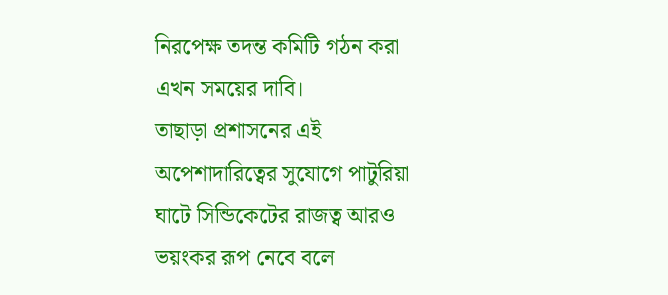নিরপেক্ষ তদন্ত কমিটি গঠন করা এখন সময়ের দাবি।
তাছাড়া প্রশাসনের এই অপেশাদারিত্বের সুযোগে পাটুরিয়া ঘাটে সিন্ডিকেটের রাজত্ব আরও ভয়ংকর রূপ নেবে বলে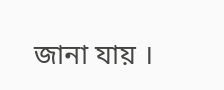জানা যায় ।